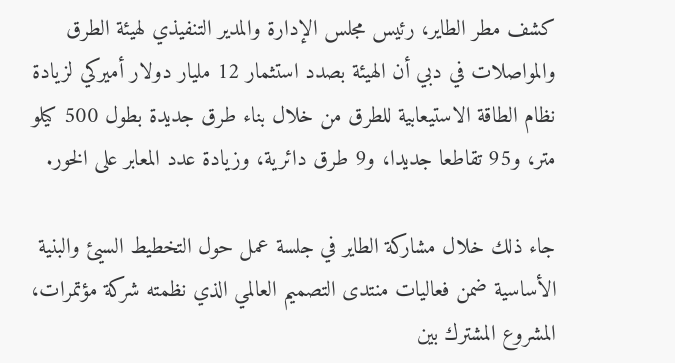كشف مطر الطاير، رئيس مجلس الإدارة والمدير التنفيذي لهيئة الطرق والمواصلات في دبي أن الهيئة بصدد استثمار 12 مليار دولار أميركي لزيادة نظام الطاقة الاستيعابية للطرق من خلال بناء طرق جديدة بطول 500 كيلو متر، و95 تقاطعا جديدا، و9 طرق دائرية، وزيادة عدد المعابر على الخور.

جاء ذلك خلال مشاركة الطاير في جلسة عمل حول التخطيط السيئ والبنية الأساسية ضمن فعاليات منتدى التصميم العالمي الذي نظمته شركة مؤتمرات، المشروع المشترك بين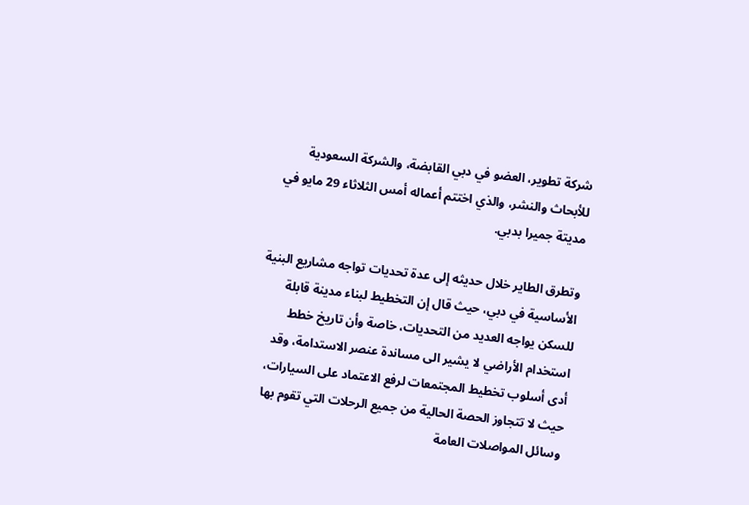شركة تطوير، العضو في دبي القابضة، والشركة السعودية للأبحاث والنشر، والذي اختتم أعماله أمس الثلاثاء 29 مايو في مديتة جميرا بدبي.

وتطرق الطاير خلال حديثه إلى عدة تحديات تواجه مشاريع البنية الأساسية في دبي، حيث قال إن التخطيط لبناء مدينة قابلة للسكن يواجه العديد من التحديات، خاصة وأن تاريخ خطط استخدام الأراضي لا يشير الى مساندة عنصر الاستدامة، وقد أدى أسلوب تخطيط المجتمعات لرفع الاعتماد على السيارات، حيث لا تتجاوز الحصة الحالية من جميع الرحلات التي تقوم بها وسائل المواصلات العامة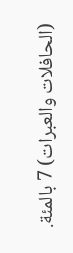(الحافلات والعبرات) 7 بالمئة.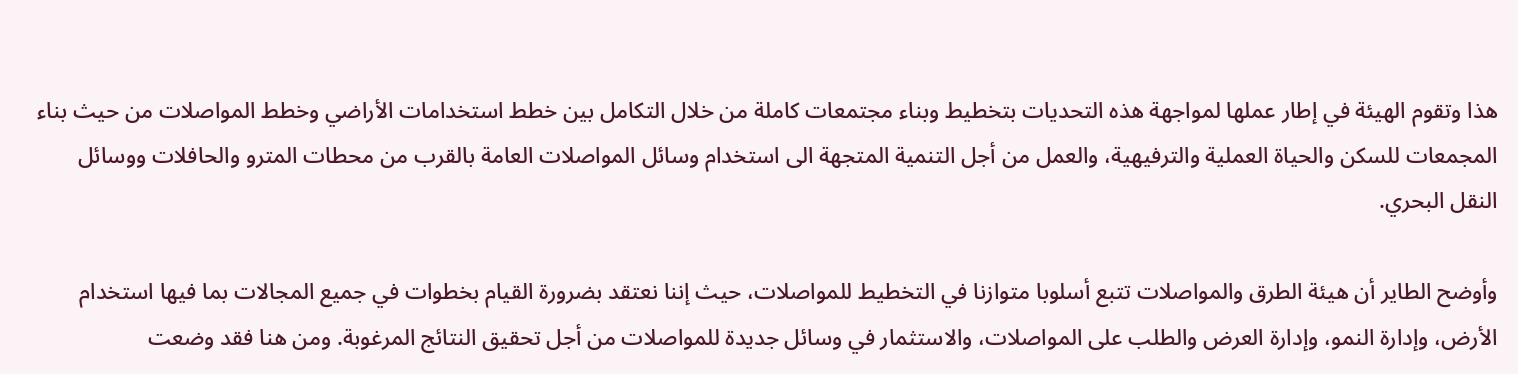هذا وتقوم الهيئة في إطار عملها لمواجهة هذه التحديات بتخطيط وبناء مجتمعات كاملة من خلال التكامل بين خطط استخدامات الأراضي وخطط المواصلات من حيث بناء المجمعات للسكن والحياة العملية والترفيهية، والعمل من أجل التنمية المتجهة الى استخدام وسائل المواصلات العامة بالقرب من محطات المترو والحافلات ووسائل النقل البحري.

وأوضح الطاير أن هيئة الطرق والمواصلات تتبع أسلوبا متوازنا في التخطيط للمواصلات، حيث إننا نعتقد بضرورة القيام بخطوات في جميع المجالات بما فيها استخدام الأرض، وإدارة النمو، وإدارة العرض والطلب على المواصلات، والاستثمار في وسائل جديدة للمواصلات من أجل تحقيق النتائج المرغوبة. ومن هنا فقد وضعت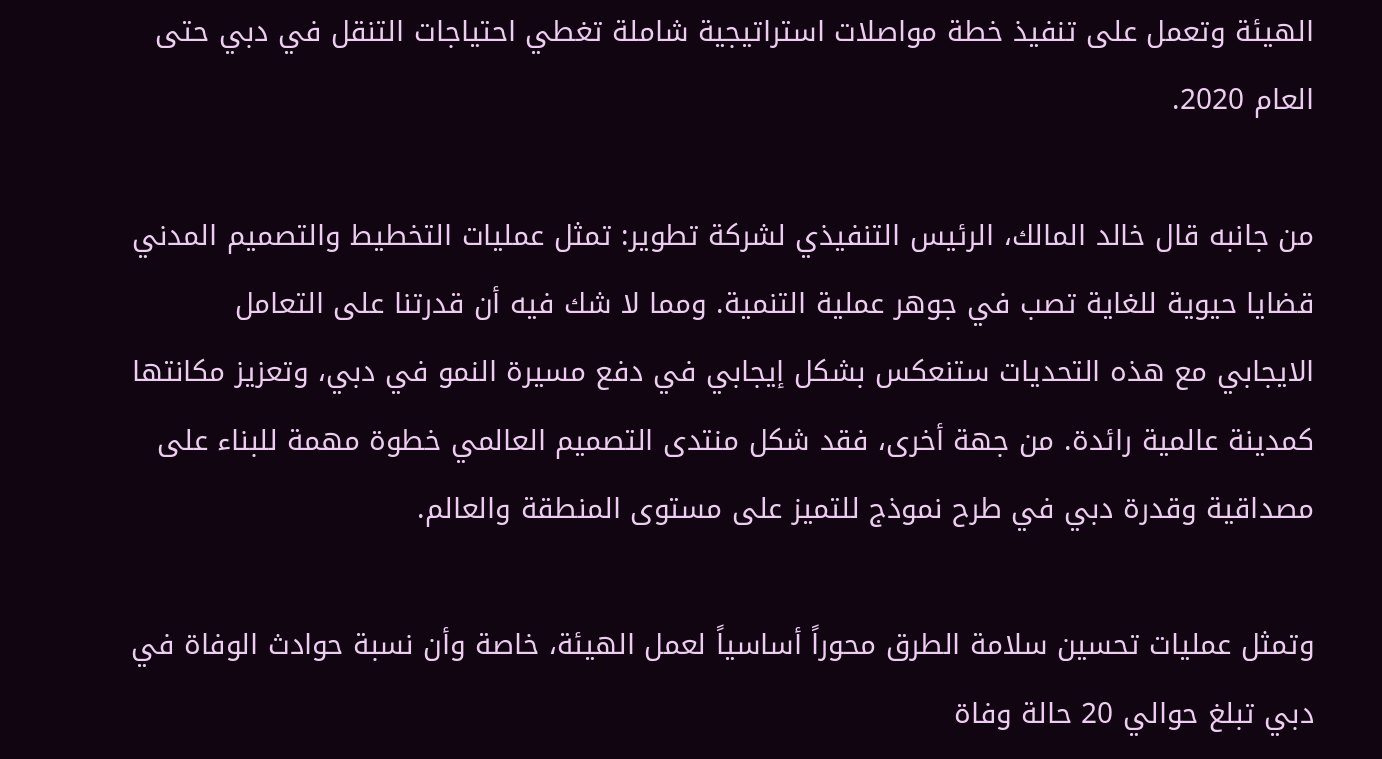الهيئة وتعمل على تنفيذ خطة مواصلات استراتيجية شاملة تغطي احتياجات التنقل في دبي حتى العام 2020.

من جانبه قال خالد المالك، الرئيس التنفيذي لشركة تطوير: تمثل عمليات التخطيط والتصميم المدني قضايا حيوية للغاية تصب في جوهر عملية التنمية. ومما لا شك فيه أن قدرتنا على التعامل الايجابي مع هذه التحديات ستنعكس بشكل إيجابي في دفع مسيرة النمو في دبي، وتعزيز مكانتها كمدينة عالمية رائدة. من جهة أخرى، فقد شكل منتدى التصميم العالمي خطوة مهمة للبناء على مصداقية وقدرة دبي في طرح نموذج للتميز على مستوى المنطقة والعالم.

وتمثل عمليات تحسين سلامة الطرق محوراً أساسياً لعمل الهيئة، خاصة وأن نسبة حوادث الوفاة في دبي تبلغ حوالي 20 حالة وفاة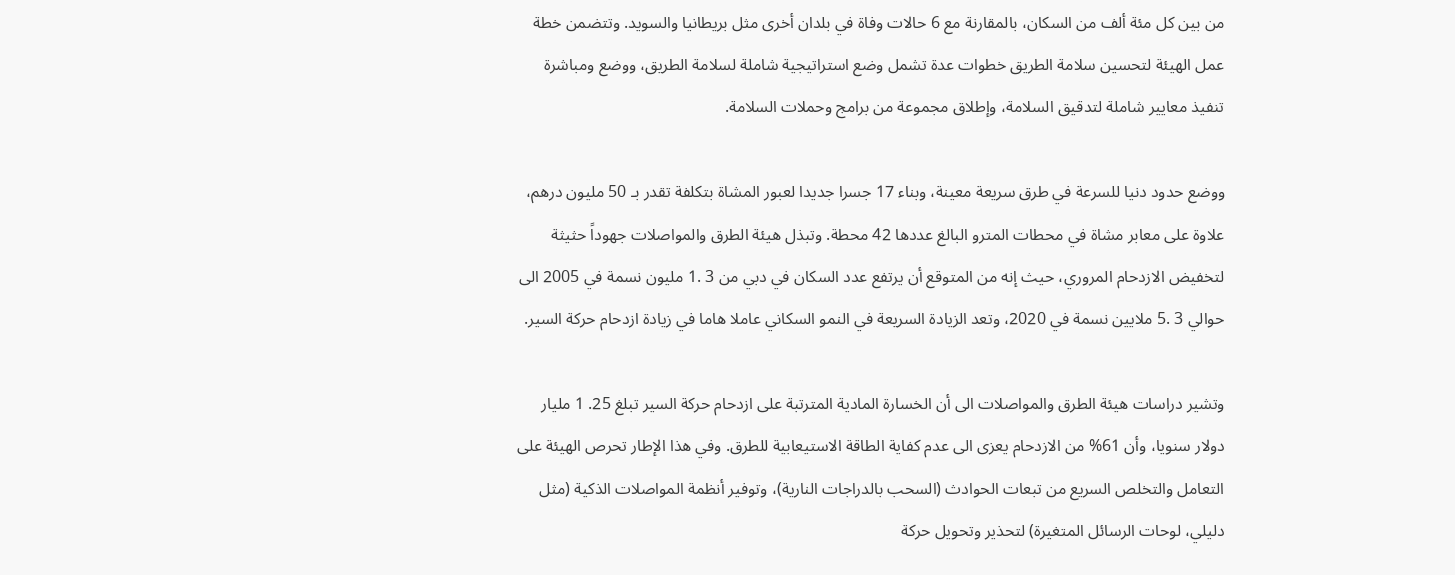من بين كل مئة ألف من السكان، بالمقارنة مع 6 حالات وفاة في بلدان أخرى مثل بريطانيا والسويد. وتتضمن خطة عمل الهيئة لتحسين سلامة الطريق خطوات عدة تشمل وضع استراتيجية شاملة لسلامة الطريق، ووضع ومباشرة تنفيذ معايير شاملة لتدقيق السلامة، وإطلاق مجموعة من برامج وحملات السلامة.

ووضع حدود دنيا للسرعة في طرق سريعة معينة، وبناء 17 جسرا جديدا لعبور المشاة بتكلفة تقدر بـ 50 مليون درهم، علاوة على معابر مشاة في محطات المترو البالغ عددها 42 محطة. وتبذل هيئة الطرق والمواصلات جهوداً حثيثة لتخفيض الازدحام المروري، حيث إنه من المتوقع أن يرتفع عدد السكان في دبي من 3 .1 مليون نسمة في 2005 الى حوالي 3 .5 ملايين نسمة في 2020، وتعد الزيادة السريعة في النمو السكاني عاملا هاما في زيادة ازدحام حركة السير.

وتشير دراسات هيئة الطرق والمواصلات الى أن الخسارة المادية المترتبة على ازدحام حركة السير تبلغ 25. 1 مليار دولار سنويا، وأن 61% من الازدحام يعزى الى عدم كفاية الطاقة الاستيعابية للطرق. وفي هذا الإطار تحرص الهيئة على التعامل والتخلص السريع من تبعات الحوادث (السحب بالدراجات النارية)، وتوفير أنظمة المواصلات الذكية (مثل دليلي، لوحات الرسائل المتغيرة) لتحذير وتحويل حركة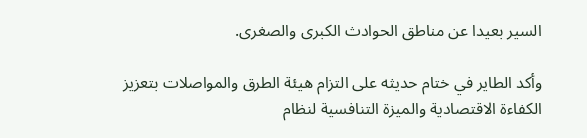السير بعيدا عن مناطق الحوادث الكبرى والصغرى.

وأكد الطاير في ختام حديثه على التزام هيئة الطرق والمواصلات بتعزيز الكفاءة الاقتصادية والميزة التنافسية لنظام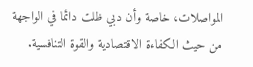المواصلات، خاصة وأن دبي ظلت دائما في الواجهة من حيث الكفاءة الاقتصادية والقوة التنافسية.